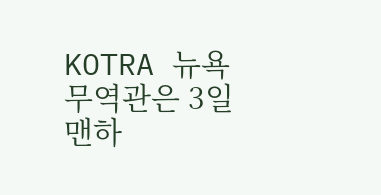KOTRA 뉴욕무역관은 3일 맨하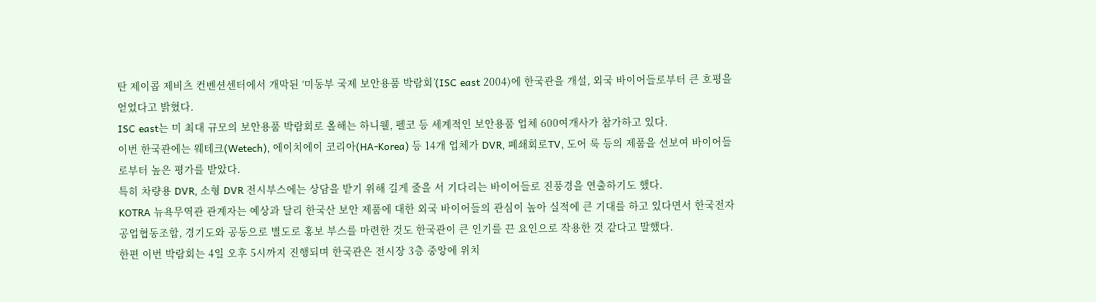탄 제이콥 제비츠 컨벤션센터에서 개막된 ‘미동부 국제 보안용품 박람회’(ISC east 2004)에 한국관을 개설, 외국 바이어들로부터 큰 호평을 얻었다고 밝혔다.
ISC east는 미 최대 규모의 보안용품 박람회로 올해는 하니웰, 펠코 등 세계적인 보안용품 업체 600여개사가 참가하고 있다.
이번 한국관에는 웨테크(Wetech), 에이치에이 코리아(HA-Korea) 등 14개 업체가 DVR, 폐쇄회로TV, 도어 룩 등의 제품을 선보여 바이어들로부터 높은 평가를 받았다.
특히 차량용 DVR, 소형 DVR 전시부스에는 상담을 받기 위해 길게 줄을 서 기다리는 바이어들로 진풍경을 연출하기도 했다.
KOTRA 뉴욕무역관 관계자는 예상과 달리 한국산 보안 제품에 대한 외국 바이어들의 관심이 높아 실적에 큰 기대를 하고 있다면서 한국전자공업협동조합, 경기도와 공동으로 별도로 홍보 부스를 마련한 것도 한국관이 큰 인기를 끈 요인으로 작용한 것 같다고 말했다.
한편 이번 박람회는 4일 오후 5시까지 진행되며 한국관은 전시장 3층 중앙에 위치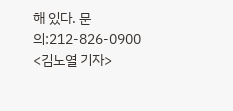해 있다. 문의:212-826-0900
<김노열 기자>